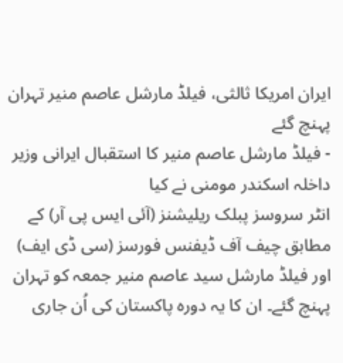ایران امریکا ثالثی، فیلڈ مارشل عاصم منیر تہران پہنچ گئے
- فیلڈ مارشل عاصم منیر کا استقبال ایرانی وزیر داخلہ اسکندر مومنی نے کیا
انٹر سروسز پبلک ریلیشنز (آئی ایس پی آر) کے مطابق چیف آف ڈیفنس فورسز (سی ڈی ایف) اور فیلڈ مارشل سید عاصم منیر جمعہ کو تہران پہنچ گئے۔ ان کا یہ دورہ پاکستان کی اُن جاری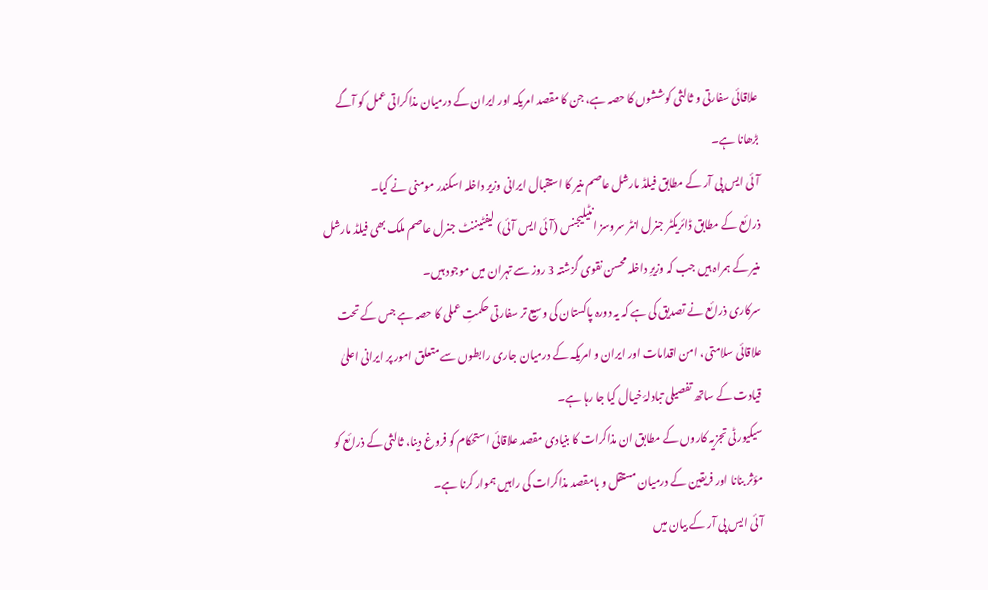علاقائی سفارتی و ثالثی کوششوں کا حصہ ہے، جن کا مقصد امریکہ اور ایران کے درمیان مذاکراتی عمل کو آگے بڑھانا ہے۔
آئی ایس پی آر کے مطابق فیلڈ مارشل عاصم منیر کا استقبال ایرانی وزیر داخلہ اسکندر مومنی نے کیا۔
ذرائع کے مطابق ڈائریکٹر جنرل انٹر سروسز انٹیلیجنس (آئی ایس آئی) لیفٹیننٹ جنرل عاصم ملک بھی فیلڈ مارشل منیر کے ہمراہ ہیں جب کہ وزیرِ داخلہ محسن نقوی گزشتہ 3 روز سے تہران میں موجود ہیں۔
سرکاری ذرائع نے تصدیق کی ہے کہ یہ دورہ پاکستان کی وسیع تر سفارتی حکمتِ عملی کا حصہ ہے جس کے تحت علاقائی سلامتی، امن اقدامات اور ایران و امریکہ کے درمیان جاری رابطوں سے متعلق امور پر ایرانی اعلیٰ قیادت کے ساتھ تفصیلی تبادلۂ خیال کیا جا رہا ہے۔
سیکیورٹی تجزیہ کاروں کے مطابق ان مذاکرات کا بنیادی مقصد علاقائی استحکام کو فروغ دینا، ثالثی کے ذرائع کو مؤثر بنانا اور فریقین کے درمیان مستقل و بامقصد مذاکرات کی راہیں ہموار کرنا ہے۔
آئی ایس پی آر کے بیان میں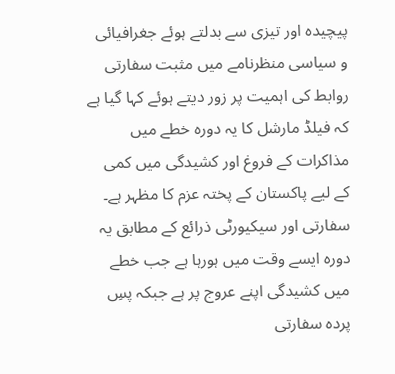پیچیدہ اور تیزی سے بدلتے ہوئے جغرافیائی و سیاسی منظرنامے میں مثبت سفارتی روابط کی اہمیت پر زور دیتے ہوئے کہا گیا ہے کہ فیلڈ مارشل کا یہ دورہ خطے میں مذاکرات کے فروغ اور کشیدگی میں کمی کے لیے پاکستان کے پختہ عزم کا مظہر ہے۔
سفارتی اور سیکیورٹی ذرائع کے مطابق یہ دورہ ایسے وقت میں ہورہا ہے جب خطے میں کشیدگی اپنے عروج پر ہے جبکہ پسِ پردہ سفارتی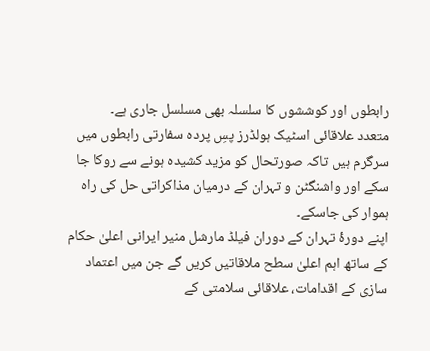رابطوں اور کوششوں کا سلسلہ بھی مسلسل جاری ہے۔
متعدد علاقائی اسٹیک ہولڈرز پسِ پردہ سفارتی رابطوں میں سرگرم ہیں تاکہ صورتحال کو مزید کشیدہ ہونے سے روکا جا سکے اور واشنگٹن و تہران کے درمیان مذاکراتی حل کی راہ ہموار کی جاسکے۔
اپنے دورۂ تہران کے دوران فیلڈ مارشل منیر ایرانی اعلیٰ حکام کے ساتھ اہم اعلیٰ سطح ملاقاتیں کریں گے جن میں اعتماد سازی کے اقدامات، علاقائی سلامتی کے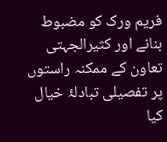فریم ورک کو مضبوط بنانے اور کثیرالجہتی تعاون کے ممکنہ راستوں پر تفصیلی تبادلۂ خیال کیا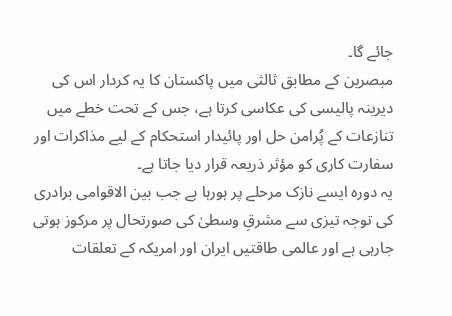جائے گا۔
مبصرین کے مطابق ثالثی میں پاکستان کا یہ کردار اس کی دیرینہ پالیسی کی عکاسی کرتا ہے، جس کے تحت خطے میں تنازعات کے پُرامن حل اور پائیدار استحکام کے لیے مذاکرات اور سفارت کاری کو مؤثر ذریعہ قرار دیا جاتا ہے۔
یہ دورہ ایسے نازک مرحلے پر ہورہا ہے جب بین الاقوامی برادری کی توجہ تیزی سے مشرقِ وسطیٰ کی صورتحال پر مرکوز ہوتی جارہی ہے اور عالمی طاقتیں ایران اور امریکہ کے تعلقات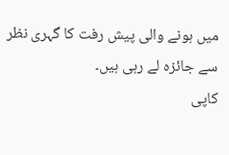میں ہونے والی پیش رفت کا گہری نظر سے جائزہ لے رہی ہیں۔
کاپی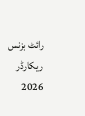رائٹ بزنس ریکارڈر 2026